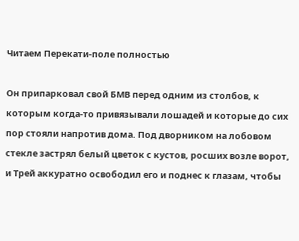Читаем Перекати-поле полностью

Он припарковал свой БМВ перед одним из столбов, к которым когда-то привязывали лошадей и которые до сих пор стояли напротив дома. Под дворником на лобовом стекле застрял белый цветок с кустов, росших возле ворот, и Трей аккуратно освободил его и поднес к глазам, чтобы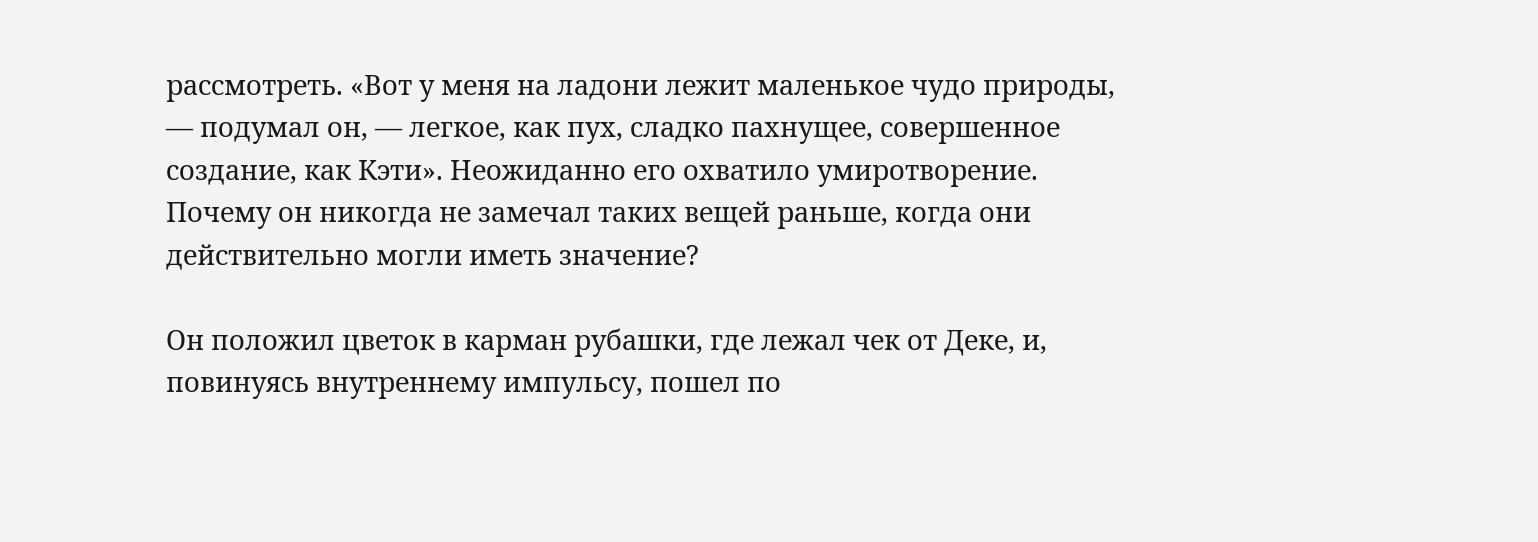рассмотреть. «Вот у меня на ладони лежит маленькое чудо природы, — подумал он, — легкое, как пух, сладко пахнущее, совершенное создание, как Кэти». Неожиданно его охватило умиротворение. Почему он никогда не замечал таких вещей раньше, когда они действительно могли иметь значение?

Он положил цветок в карман рубашки, где лежал чек от Деке, и, повинуясь внутреннему импульсу, пошел по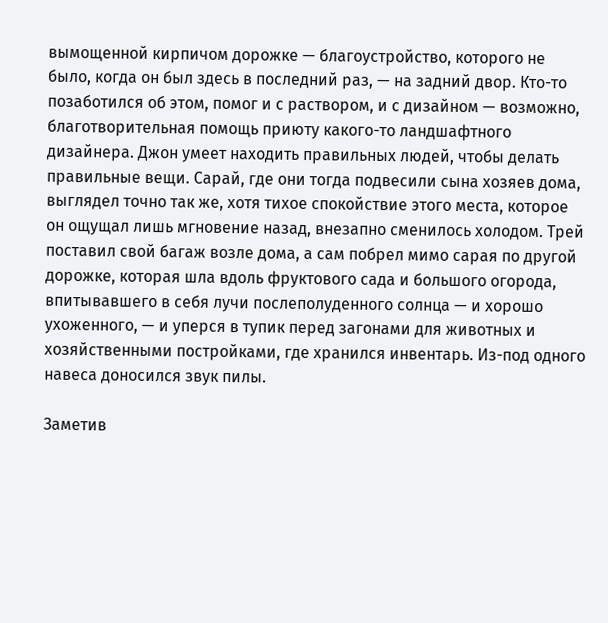вымощенной кирпичом дорожке — благоустройство, которого не было, когда он был здесь в последний раз, — на задний двор. Кто-то позаботился об этом, помог и с раствором, и с дизайном — возможно, благотворительная помощь приюту какого-то ландшафтного дизайнера. Джон умеет находить правильных людей, чтобы делать правильные вещи. Сарай, где они тогда подвесили сына хозяев дома, выглядел точно так же, хотя тихое спокойствие этого места, которое он ощущал лишь мгновение назад, внезапно сменилось холодом. Трей поставил свой багаж возле дома, а сам побрел мимо сарая по другой дорожке, которая шла вдоль фруктового сада и большого огорода, впитывавшего в себя лучи послеполуденного солнца — и хорошо ухоженного, — и уперся в тупик перед загонами для животных и хозяйственными постройками, где хранился инвентарь. Из-под одного навеса доносился звук пилы.

Заметив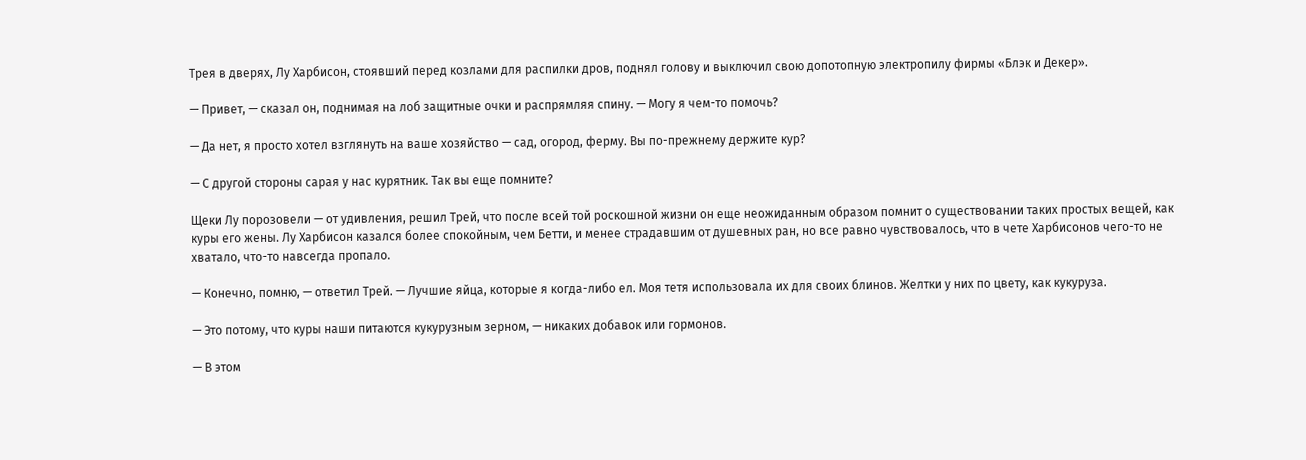Трея в дверях, Лу Харбисон, стоявший перед козлами для распилки дров, поднял голову и выключил свою допотопную электропилу фирмы «Блэк и Декер».

— Привет, — сказал он, поднимая на лоб защитные очки и распрямляя спину. — Могу я чем-то помочь?

— Да нет, я просто хотел взглянуть на ваше хозяйство — сад, огород, ферму. Вы по-прежнему держите кур?

— С другой стороны сарая у нас курятник. Так вы еще помните?

Щеки Лу порозовели — от удивления, решил Трей, что после всей той роскошной жизни он еще неожиданным образом помнит о существовании таких простых вещей, как куры его жены. Лу Харбисон казался более спокойным, чем Бетти, и менее страдавшим от душевных ран, но все равно чувствовалось, что в чете Харбисонов чего-то не хватало, что-то навсегда пропало.

— Конечно, помню, — ответил Трей. — Лучшие яйца, которые я когда-либо ел. Моя тетя использовала их для своих блинов. Желтки у них по цвету, как кукуруза.

— Это потому, что куры наши питаются кукурузным зерном, — никаких добавок или гормонов.

— В этом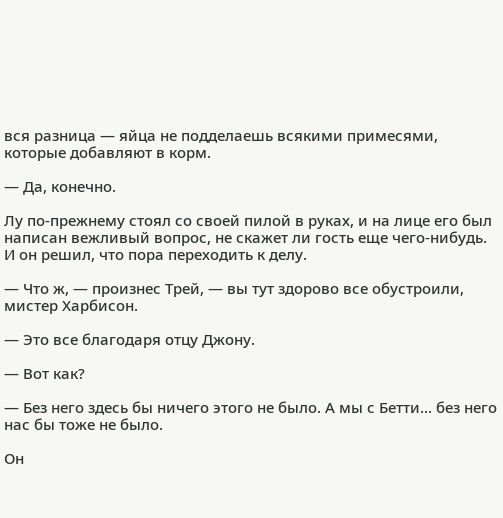вся разница — яйца не подделаешь всякими примесями, которые добавляют в корм.

— Да, конечно.

Лу по-прежнему стоял со своей пилой в руках, и на лице его был написан вежливый вопрос, не скажет ли гость еще чего-нибудь. И он решил, что пора переходить к делу.

— Что ж, — произнес Трей, — вы тут здорово все обустроили, мистер Харбисон.

— Это все благодаря отцу Джону.

— Вот как?

— Без него здесь бы ничего этого не было. А мы с Бетти… без него нас бы тоже не было.

Он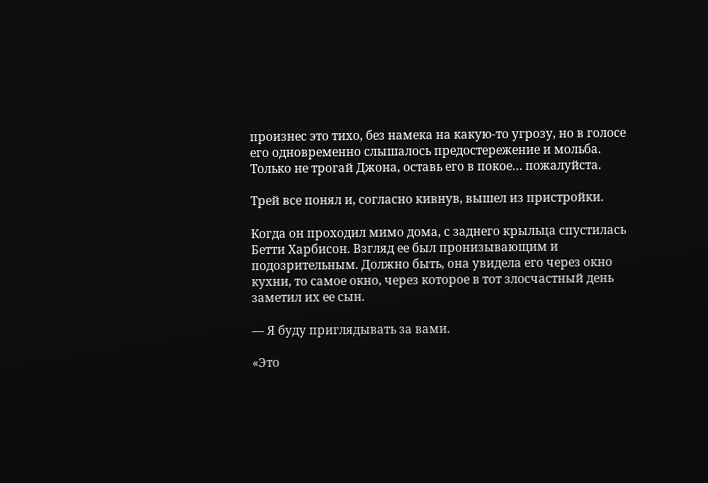произнес это тихо, без намека на какую-то угрозу, но в голосе его одновременно слышалось предостережение и мольба. Только не трогай Джона, оставь его в покое… пожалуйста.

Трей все понял и, согласно кивнув, вышел из пристройки.

Когда он проходил мимо дома, с заднего крыльца спустилась Бетти Харбисон. Взгляд ее был пронизывающим и подозрительным. Должно быть, она увидела его через окно кухни, то самое окно, через которое в тот злосчастный день заметил их ее сын.

— Я буду приглядывать за вами.

«Это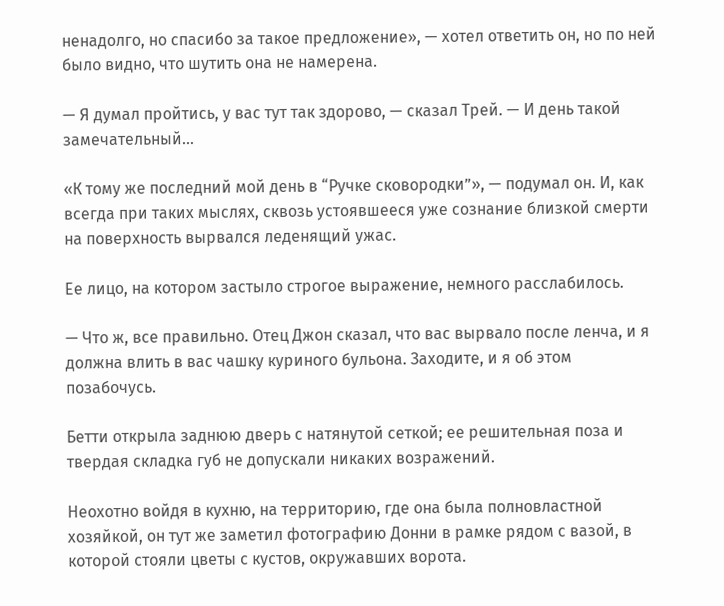ненадолго, но спасибо за такое предложение», — хотел ответить он, но по ней было видно, что шутить она не намерена.

— Я думал пройтись, у вас тут так здорово, — сказал Трей. — И день такой замечательный…

«К тому же последний мой день в “Ручке сковородки”», — подумал он. И, как всегда при таких мыслях, сквозь устоявшееся уже сознание близкой смерти на поверхность вырвался леденящий ужас.

Ее лицо, на котором застыло строгое выражение, немного расслабилось.

— Что ж, все правильно. Отец Джон сказал, что вас вырвало после ленча, и я должна влить в вас чашку куриного бульона. Заходите, и я об этом позабочусь.

Бетти открыла заднюю дверь с натянутой сеткой; ее решительная поза и твердая складка губ не допускали никаких возражений.

Неохотно войдя в кухню, на территорию, где она была полновластной хозяйкой, он тут же заметил фотографию Донни в рамке рядом с вазой, в которой стояли цветы с кустов, окружавших ворота.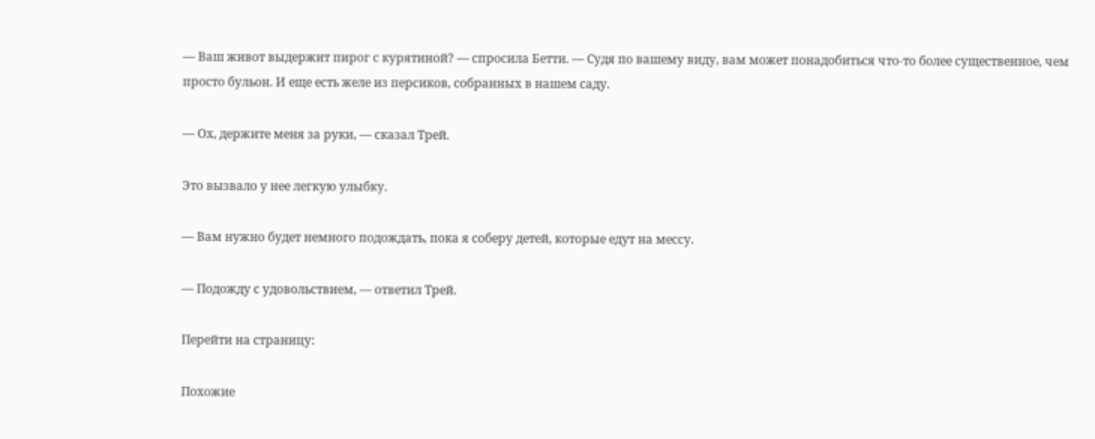— Ваш живот выдержит пирог с курятиной? — спросила Бетти. — Судя по вашему виду, вам может понадобиться что-то более существенное, чем просто бульон. И еще есть желе из персиков, собранных в нашем саду.

— Ох, держите меня за руки, — сказал Трей.

Это вызвало у нее легкую улыбку.

— Вам нужно будет немного подождать, пока я соберу детей, которые едут на мессу.

— Подожду с удовольствием, — ответил Трей.

Перейти на страницу:

Похожие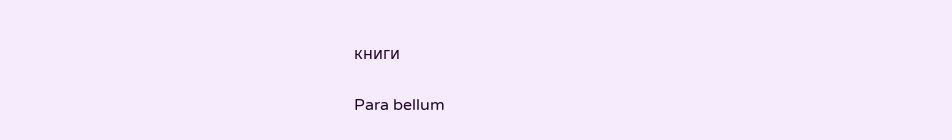книги

Para bellum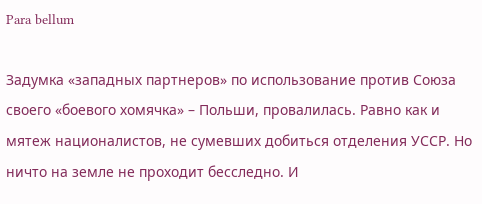Para bellum

Задумка «западных партнеров» по использование против Союза своего «боевого хомячка» – Польши, провалилась. Равно как и мятеж националистов, не сумевших добиться отделения УССР. Но ничто на земле не проходит бесследно. И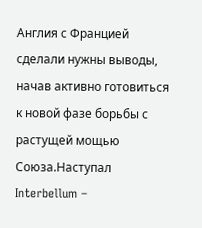Англия с Францией сделали нужны выводы, начав активно готовиться к новой фазе борьбы с растущей мощью Союза.Наступал Interbellum –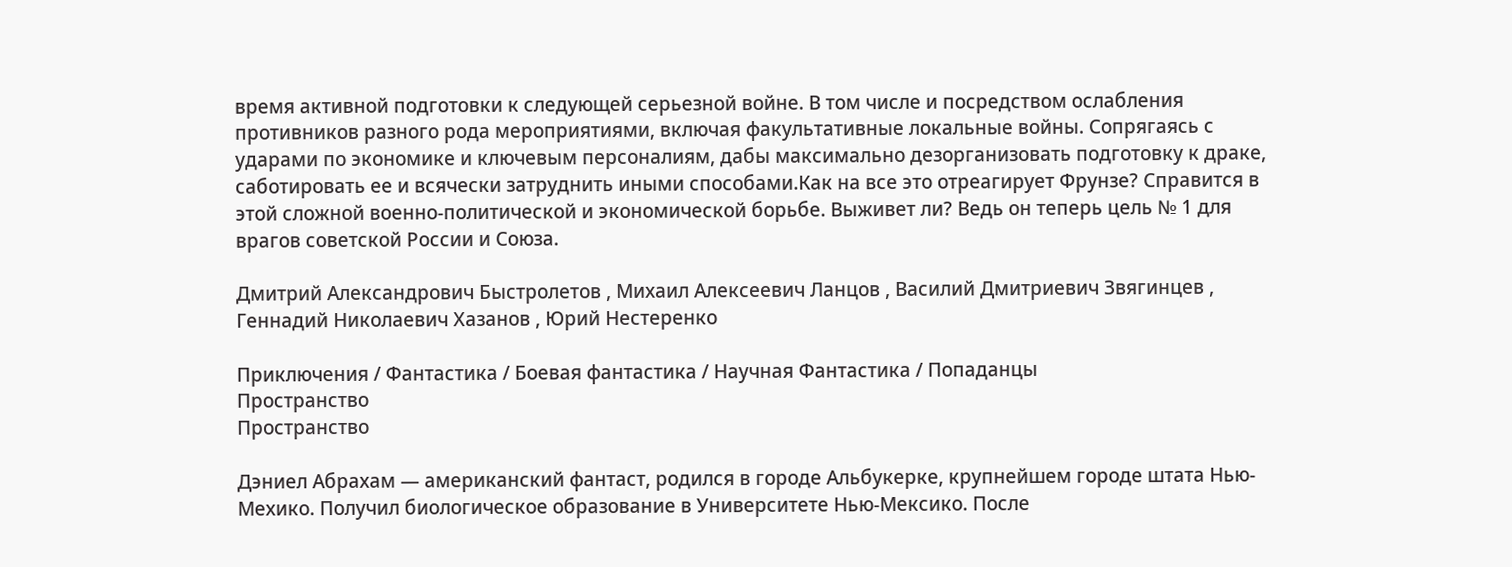время активной подготовки к следующей серьезной войне. В том числе и посредством ослабления противников разного рода мероприятиями, включая факультативные локальные войны. Сопрягаясь с ударами по экономике и ключевым персоналиям, дабы максимально дезорганизовать подготовку к драке, саботировать ее и всячески затруднить иными способами.Как на все это отреагирует Фрунзе? Справится в этой сложной военно-политической и экономической борьбе. Выживет ли? Ведь он теперь цель № 1 для врагов советской России и Союза.

Дмитрий Александрович Быстролетов , Михаил Алексеевич Ланцов , Василий Дмитриевич Звягинцев , Геннадий Николаевич Хазанов , Юрий Нестеренко

Приключения / Фантастика / Боевая фантастика / Научная Фантастика / Попаданцы
Пространство
Пространство

Дэниел Абрахам — американский фантаст, родился в городе Альбукерке, крупнейшем городе штата Нью-Мехико. Получил биологическое образование в Университете Нью-Мексико. После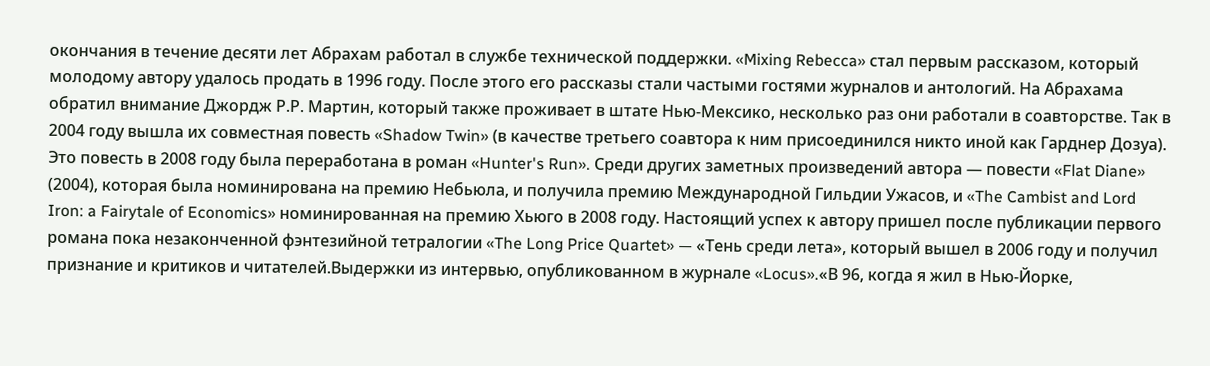окончания в течение десяти лет Абрахам работал в службе технической поддержки. «Mixing Rebecca» стал первым рассказом, который молодому автору удалось продать в 1996 году. После этого его рассказы стали частыми гостями журналов и антологий. На Абрахама обратил внимание Джордж Р.Р. Мартин, который также проживает в штате Нью-Мексико, несколько раз они работали в соавторстве. Так в 2004 году вышла их совместная повесть «Shadow Twin» (в качестве третьего соавтора к ним присоединился никто иной как Гарднер Дозуа). Это повесть в 2008 году была переработана в роман «Hunter's Run». Среди других заметных произведений автора — повести «Flat Diane» (2004), которая была номинирована на премию Небьюла, и получила премию Международной Гильдии Ужасов, и «The Cambist and Lord Iron: a Fairytale of Economics» номинированная на премию Хьюго в 2008 году. Настоящий успех к автору пришел после публикации первого романа пока незаконченной фэнтезийной тетралогии «The Long Price Quartet» — «Тень среди лета», который вышел в 2006 году и получил признание и критиков и читателей.Выдержки из интервью, опубликованном в журнале «Locus».«В 96, когда я жил в Нью-Йорке,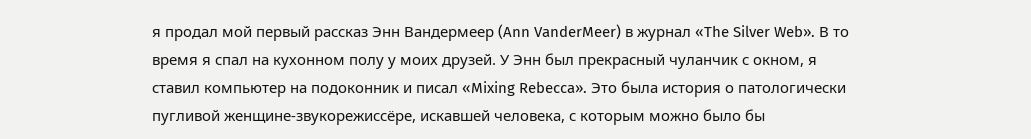я продал мой первый рассказ Энн Вандермеер (Ann VanderMeer) в журнал «The Silver Web». В то время я спал на кухонном полу у моих друзей. У Энн был прекрасный чуланчик с окном, я ставил компьютер на подоконник и писал «Mixing Rebecca». Это была история о патологически пугливой женщине-звукорежиссёре, искавшей человека, с которым можно было бы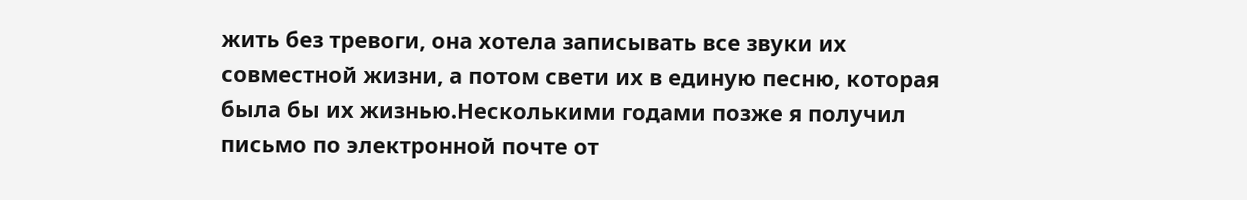жить без тревоги, она хотела записывать все звуки их совместной жизни, а потом свети их в единую песню, которая была бы их жизнью.Несколькими годами позже я получил письмо по электронной почте от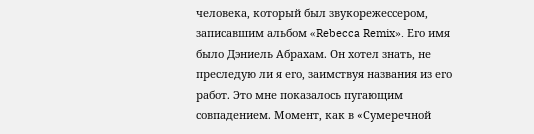человека, который был звукорежессером, записавшим альбом «Rebecca Remix». Его имя было Дэниель Абрахам. Он хотел знать, не преследую ли я его, заимствуя названия из его работ. Это мне показалось пугающим совпадением. Момент, как в «Сумеречной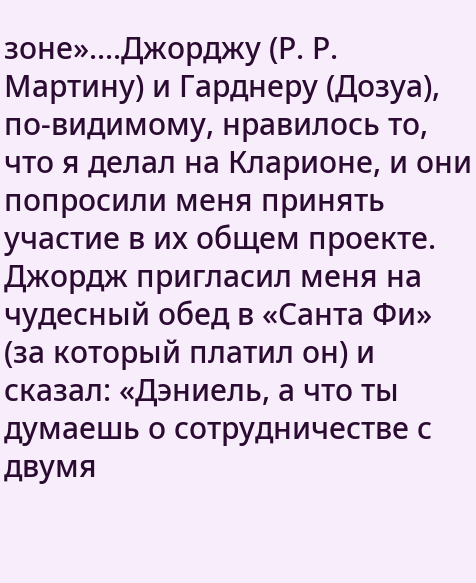зоне»....Джорджу (Р. Р. Мартину) и Гарднеру (Дозуа), по-видимому, нравилось то, что я делал на Кларионе, и они попросили меня принять участие в их общем проекте. Джордж пригласил меня на чудесный обед в «Санта Фи» (за который платил он) и сказал: «Дэниель, а что ты думаешь о сотрудничестве с двумя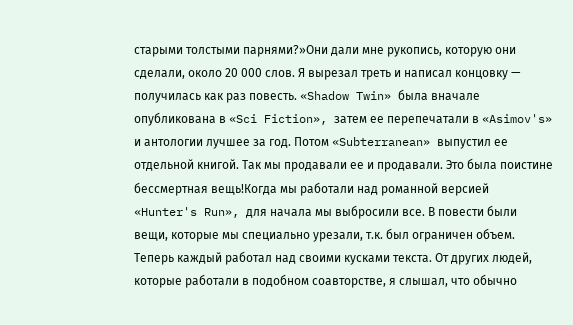старыми толстыми парнями?»Они дали мне рукопись, которую они сделали, около 20 000 слов. Я вырезал треть и написал концовку — получилась как раз повесть. «Shadow Twin» была вначале опубликована в «Sci Fiction», затем ее перепечатали в «Asimov's» и антологии лучшее за год. Потом «Subterranean» выпустил ее отдельной книгой. Так мы продавали ее и продавали. Это была поистине бессмертная вещь!Когда мы работали над романной версией «Hunter's Run», для начала мы выбросили все. В повести были вещи, которые мы специально урезали, т.к. был ограничен объем. Теперь каждый работал над своими кусками текста. От других людей, которые работали в подобном соавторстве, я слышал, что обычно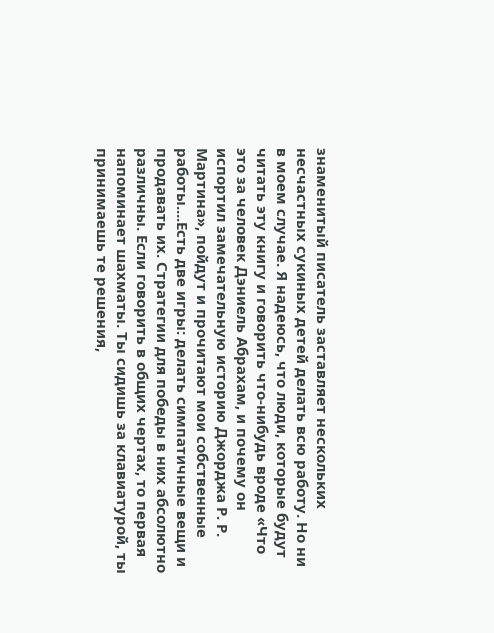знаменитый писатель заставляет нескольких несчастных сукиных детей делать всю работу. Но ни в моем случае. Я надеюсь, что люди, которые будут читать эту книгу и говорить что-нибудь вроде «Что это за человек Дэниель Абрахам, и почему он испортил замечательную историю Джорджа Р. Р. Мартина», пойдут и прочитают мои собственные работы....Есть две игры: делать симпатичные вещи и продавать их. Стратегии для победы в них абсолютно различны. Если говорить в общих чертах, то первая напоминает шахматы. Ты сидишь за клавиатурой, ты принимаешь те решения,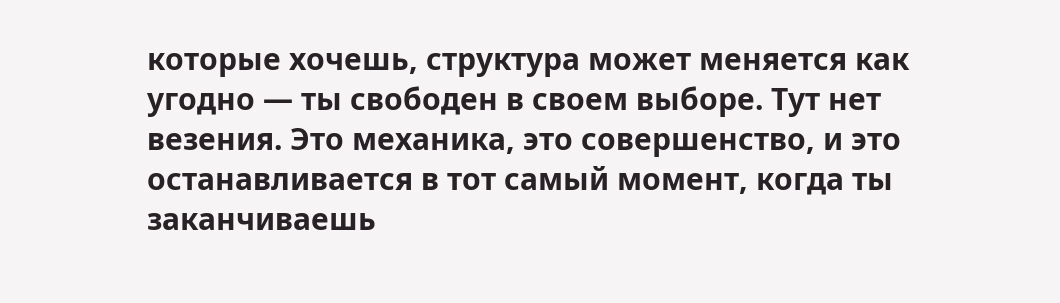которые хочешь, структура может меняется как угодно — ты свободен в своем выборе. Тут нет везения. Это механика, это совершенство, и это останавливается в тот самый момент, когда ты заканчиваешь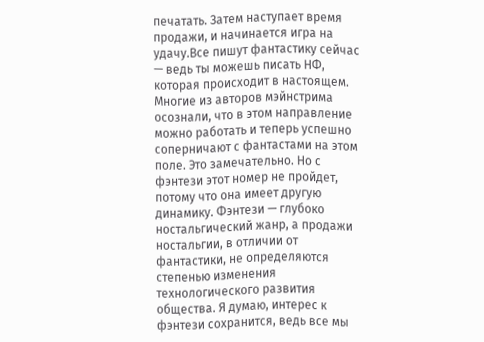печатать. Затем наступает время продажи, и начинается игра на удачу.Все пишут фантастику сейчас — ведь ты можешь писать НФ, которая происходит в настоящем. Многие из авторов мэйнстрима осознали, что в этом направление можно работать и теперь успешно соперничают с фантастами на этом поле. Это замечательно. Но с фэнтези этот номер не пройдет, потому что она имеет другую динамику. Фэнтези — глубоко ностальгический жанр, а продажи ностальгии, в отличии от фантастики, не определяются степенью изменения технологического развития общества. Я думаю, интерес к фэнтези сохранится, ведь все мы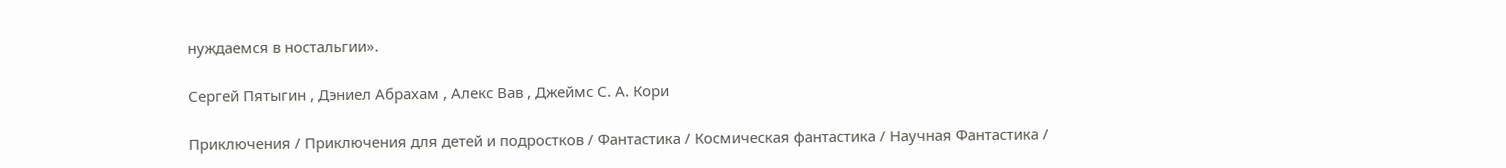нуждаемся в ностальгии».

Сергей Пятыгин , Дэниел Абрахам , Алекс Вав , Джеймс С. А. Кори

Приключения / Приключения для детей и подростков / Фантастика / Космическая фантастика / Научная Фантастика /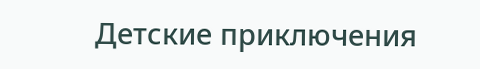Детские приключения